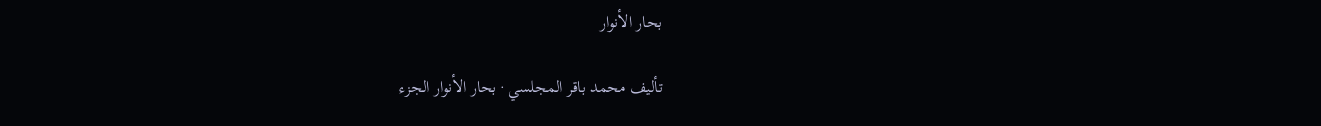بحار الأنوار

تأليف محمد باقر المجلسي · بحار الأنوار الجزء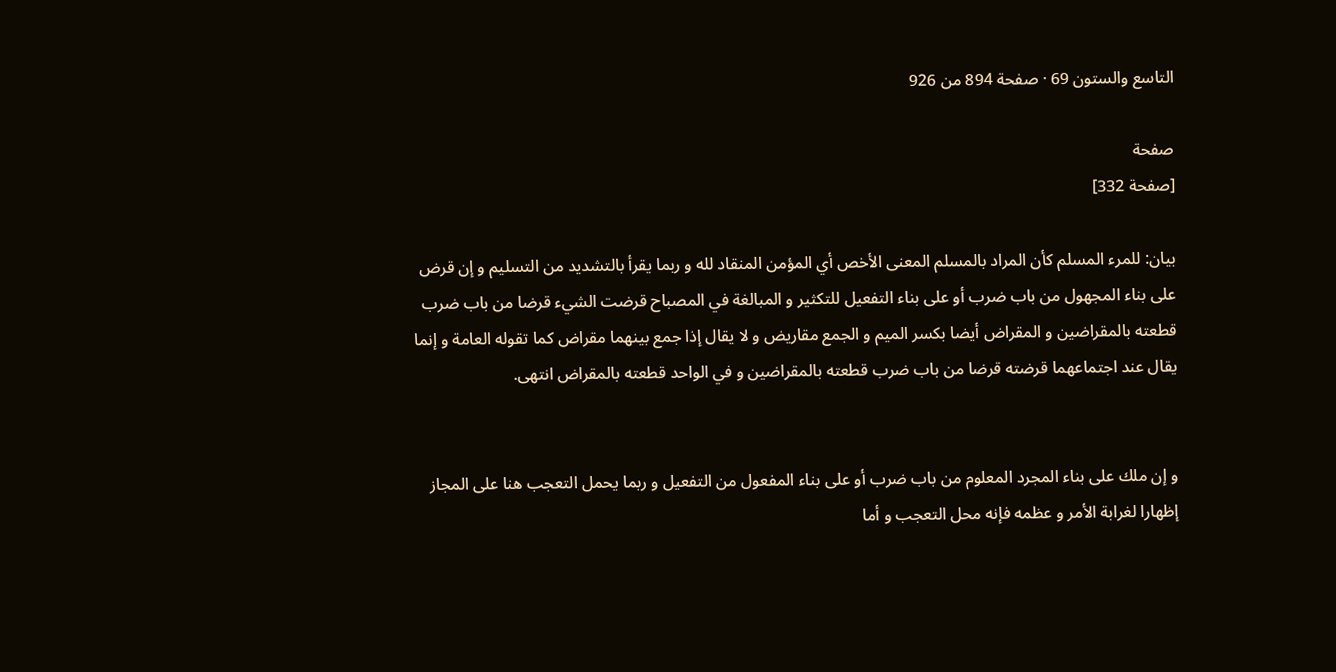التاسع والستون 69 · صفحة 894 من 926

صفحة
[صفحة 332]

بيان: للمرء المسلم كأن المراد بالمسلم المعنى الأخص أي المؤمن المنقاد لله و ربما يقرأ بالتشديد من التسليم و إن قرض على بناء المجهول من باب ضرب أو على بناء التفعيل للتكثير و المبالغة في المصباح قرضت الشيء قرضا من باب ضرب قطعته بالمقراضين و المقراض أيضا بكسر الميم و الجمع مقاريض و لا يقال إذا جمع بينهما مقراض كما تقوله العامة و إنما يقال عند اجتماعهما قرضته قرضا من باب ضرب قطعته بالمقراضين و في الواحد قطعته بالمقراض انتهى.


و إن ملك على بناء المجرد المعلوم من باب ضرب أو على بناء المفعول من التفعيل و ربما يحمل التعجب هنا على المجاز إظهارا لغرابة الأمر و عظمه فإنه محل التعجب و أما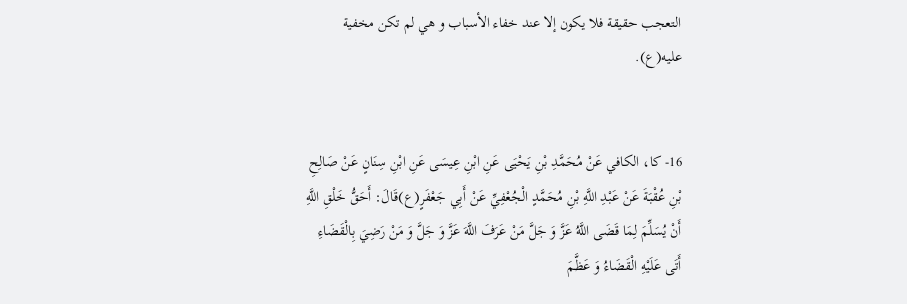التعجب حقيقة فلا يكون إلا عند خفاء الأسباب و هي لم تكن مخفية عليه(ع).


16- كا، الكافي عَنْ مُحَمَّدِ بْنِ يَحْيَى عَنِ ابْنِ عِيسَى عَنِ ابْنِ سِنَانٍ عَنْ صَالِحِ بْنِ عُقْبَةَ عَنْ عَبْدِ اللَّهِ بْنِ مُحَمَّدٍ الْجُعْفِيِّ عَنْ أَبِي جَعْفَرٍ(ع)قَالَ: أَحَقُّ خَلْقِ اللَّهِ أَنْ يُسَلِّمَ لِمَا قَضَى اللَّهُ عَزَّ وَ جَلَّ مَنْ عَرَفَ اللَّهَ عَزَّ وَ جَلَّ وَ مَنْ رَضِيَ بِالْقَضَاءِ أَتَى عَلَيْهِ الْقَضَاءُ وَ عَظَّمَ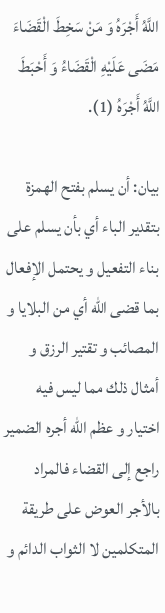اللَّهُ أَجْرَهُ وَ مَنْ سَخِطَ الْقَضَاءَ مَضَى عَلَيْهِ الْقَضَاءُ وَ أَحْبَطَ اللَّهُ أَجْرَهُ (1).

بيان: أن يسلم بفتح الهمزة بتقدير الباء أي بأن يسلم على بناء التفعيل و يحتمل الإفعال بما قضى الله أي من البلايا و المصائب و تقتير الرزق و أمثال ذلك مما ليس فيه اختيار و عظم الله أجره الضمير راجع إلى القضاء فالمراد بالأجر العوض على طريقة المتكلمين لا الثواب الدائم و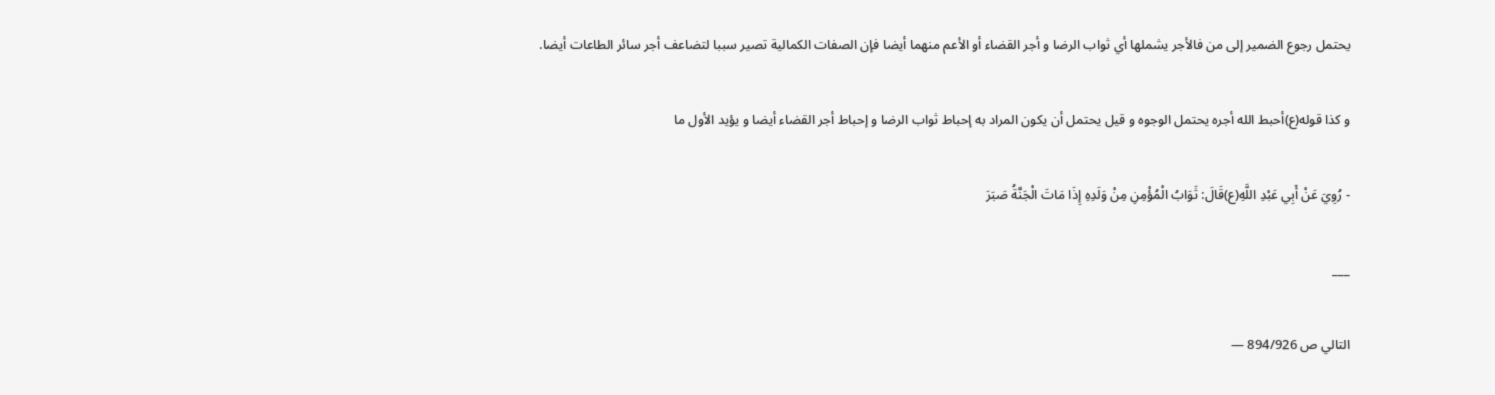يحتمل رجوع الضمير إلى من فالأجر يشملها أي ثواب الرضا و أجر القضاء أو الأعم منهما أيضا فإن الصفات الكمالية تصير سببا لتضاعف أجر سائر الطاعات أيضا.


و كذا قوله(ع)أحبط الله أجره يحتمل الوجوه و قيل يحتمل أن يكون المراد به إحباط ثواب الرضا و إحباط أجر القضاء أيضا و يؤيد الأول ما


- رُوِيَ عَنْ أَبِي عَبْدِ اللَّهِ(ع)قَالَ: ثَوَابُ الْمُؤْمِنِ مِنْ وَلَدِهِ إِذَا مَاتَ الْجَنَّةُ صَبَرَ


___


التالي ص 894/926 —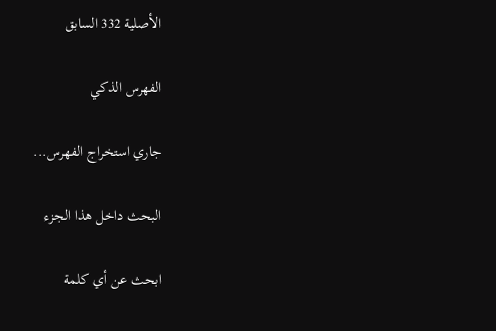الأصلية 332 السابق

الفهرس الذكي

جاري استخراج الفهرس...

البحث داخل هذا الجزء

ابحث عن أي كلمة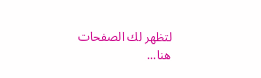لتظهر لك الصفحات هنا...